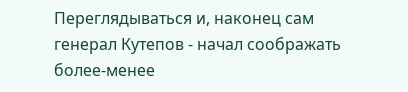Переглядываться и, наконец сам генерал Кутепов - начал соображать более-менее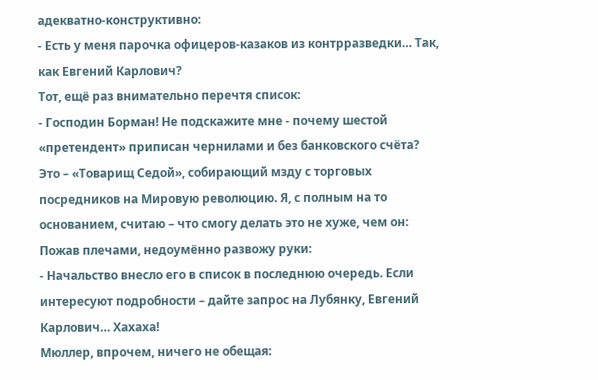адекватно-конструктивно:
- Есть у меня парочка офицеров-казаков из контрразведки… Так, как Евгений Карлович?
Тот, ещё раз внимательно перечтя список:
- Господин Борман! Не подскажите мне - почему шестой «претендент» приписан чернилами и без банковского счёта?
Это – «Товарищ Седой», собирающий мзду с торговых посредников на Мировую революцию. Я, с полным на то основанием, считаю – что смогу делать это не хуже, чем он:
Пожав плечами, недоумённо развожу руки:
- Начальство внесло его в список в последнюю очередь. Если интересуют подробности – дайте запрос на Лубянку, Евгений Карлович… Хахаха!
Мюллер, впрочем, ничего не обещая: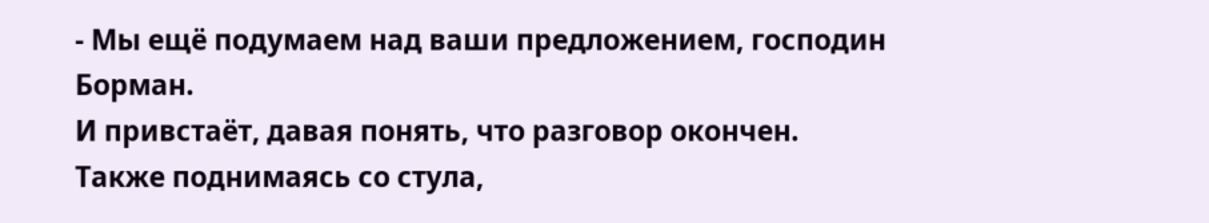- Мы ещё подумаем над ваши предложением, господин Борман.
И привстаёт, давая понять, что разговор окончен.
Также поднимаясь со стула,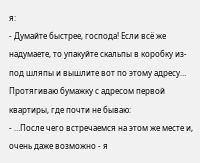я:
- Думайте быстрее, господа! Если всё же надумаете, то упакуйте скальпы в коробку из-под шляпы и вышлите вот по этому адресу…
Протягиваю бумажку с адресом первой квартиры, где почти не бываю:
- …После чего встречаемся на этом же месте и, очень даже возможно - я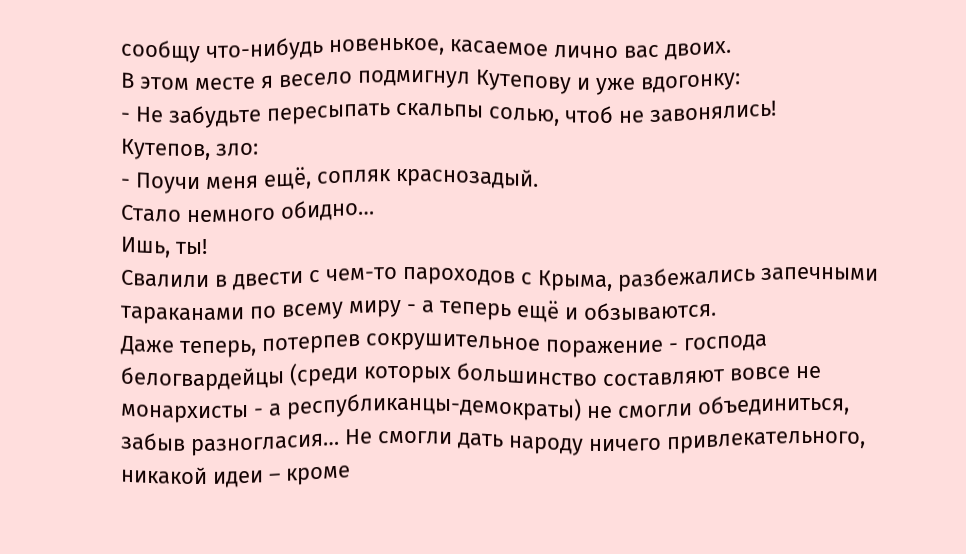сообщу что-нибудь новенькое, касаемое лично вас двоих.
В этом месте я весело подмигнул Кутепову и уже вдогонку:
- Не забудьте пересыпать скальпы солью, чтоб не завонялись!
Кутепов, зло:
- Поучи меня ещё, сопляк краснозадый.
Стало немного обидно…
Ишь, ты!
Свалили в двести с чем-то пароходов с Крыма, разбежались запечными тараканами по всему миру - а теперь ещё и обзываются.
Даже теперь, потерпев сокрушительное поражение - господа белогвардейцы (среди которых большинство составляют вовсе не монархисты - а республиканцы-демократы) не смогли объединиться, забыв разногласия… Не смогли дать народу ничего привлекательного, никакой идеи – кроме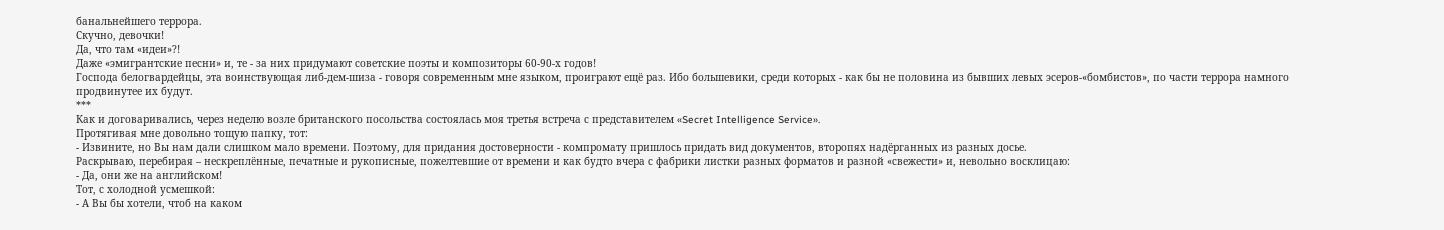банальнейшего террора.
Скучно, девочки!
Да, что там «идеи»?!
Даже «эмигрантские песни» и, те - за них придумают советские поэты и композиторы 60-90-х годов!
Господа белогвардейцы, эта воинствующая либ-дем-шиза - говоря современным мне языком, проиграют ещё раз. Ибо большевики, среди которых - как бы не половина из бывших левых эсеров-«бомбистов», по части террора намного продвинутее их будут.
***
Как и договаривались, через неделю возле британского посольства состоялась моя третья встреча с представителем «Secret Intelligence Service».
Протягивая мне довольно тощую папку, тот:
- Извините, но Вы нам дали слишком мало времени. Поэтому, для придания достоверности - компромату пришлось придать вид документов, второпях надёрганных из разных досье.
Раскрываю, перебирая – нескреплённые, печатные и рукописные, пожелтевшие от времени и как будто вчера с фабрики листки разных форматов и разной «свежести» и, невольно восклицаю:
- Да, они же на английском!
Тот, с холодной усмешкой:
- А Вы бы хотели, чтоб на каком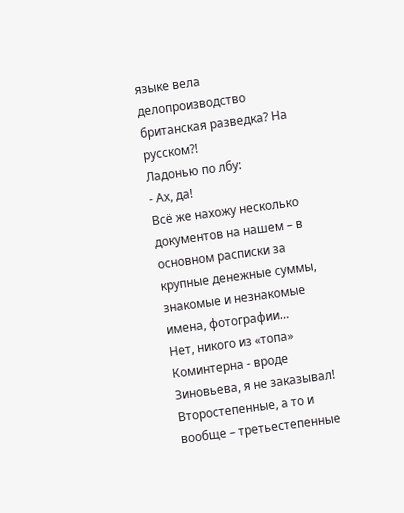языке вела делопроизводство британская разведка? На русском?!
Ладонью по лбу:
- Ах, да!
Всё же нахожу несколько документов на нашем – в основном расписки за крупные денежные суммы, знакомые и незнакомые имена, фотографии…
Нет, никого из «топа» Коминтерна - вроде Зиновьева, я не заказывал!
Второстепенные, а то и вообще – третьестепенные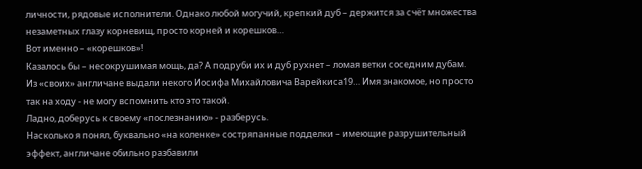личности, рядовые исполнители. Однако любой могучий, крепкий дуб – держится за счёт множества незаметных глазу корневищ, просто корней и корешков…
Вот именно – «корешков»!
Казалось бы – несокрушимая мощь, да? А подруби их и дуб рухнет – ломая ветки соседним дубам.
Из «своих» англичане выдали некого Иосифа Михайловича Варейкиса19… Имя знакомое, но просто так на ходу - не могу вспомнить кто это такой.
Ладно, доберусь к своему «послезнанию» - разберусь.
Насколько я понял, буквально «на коленке» состряпанные подделки – имеющие разрушительный эффект, англичане обильно разбавили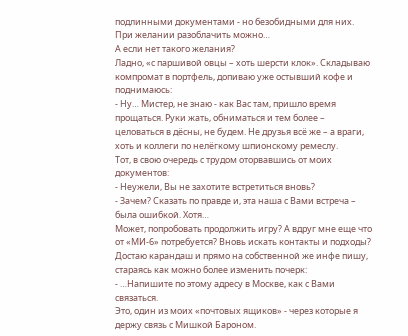подлинными документами - но безобидными для них.
При желании разоблачить можно…
А если нет такого желания?
Ладно, «с паршивой овцы – хоть шерсти клок». Складываю компромат в портфель, допиваю уже остывший кофе и поднимаюсь:
- Ну… Мистер, не знаю - как Вас там, пришло время прощаться. Руки жать, обниматься и тем более – целоваться в дёсны, не будем. Не друзья всё же – а враги, хоть и коллеги по нелёгкому шпионскому ремеслу.
Тот, в свою очередь с трудом оторвавшись от моих документов:
- Неужели, Вы не захотите встретиться вновь?
- Зачем? Сказать по правде и, эта наша с Вами встреча – была ошибкой. Хотя…
Может, попробовать продолжить игру? А вдруг мне еще что от «МИ-6» потребуется? Вновь искать контакты и подходы?
Достаю карандаш и прямо на собственной же инфе пишу, стараясь как можно более изменить почерк:
- …Напишите по этому адресу в Москве, как с Вами связаться.
Это, один из моих «почтовых ящиков» - через которые я держу связь с Мишкой Бароном.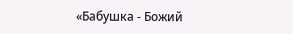«Бабушка - Божий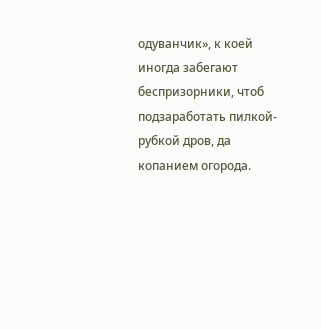одуванчик», к коей иногда забегают беспризорники, чтоб подзаработать пилкой-рубкой дров, да копанием огорода.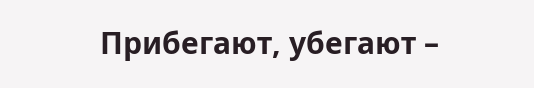Прибегают, убегают –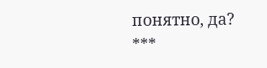понятно, да?
***